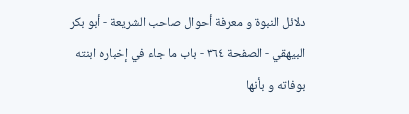دلائل النبوة و معرفة أحوال صاحب الشريعة - أبو بكر البيهقي - الصفحة ٣٦٤ - باب ما جاء في إخباره ابنته بوفاته و بأنها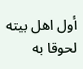أول اهل بيته لحوقا به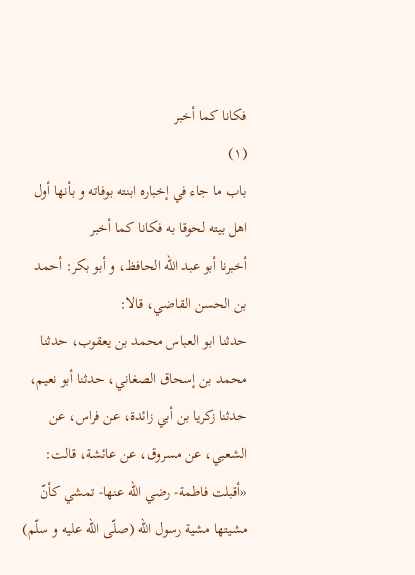فكانا كما أخبر
(١)
باب ما جاء في إخباره ابنته بوفاته و بأنها أول اهل بيته لحوقا به فكانا كما أخبر
أخبرنا أبو عبد اللّه الحافظ، و أبو بكر: أحمد بن الحسن القاضي، قالا:
حدثنا ابو العباس محمد بن يعقوب، حدثنا محمد بن إسحاق الصغاني، حدثنا أبو نعيم، حدثنا زكريا بن أبي زائدة، عن فراس، عن الشعبي، عن مسروق، عن عائشة، قالت: «أقبلت فاطمة- رضي اللّه عنها- تمشي كأنّ مشيتها مشية رسول اللّه (صلّى اللّه عليه و سلّم)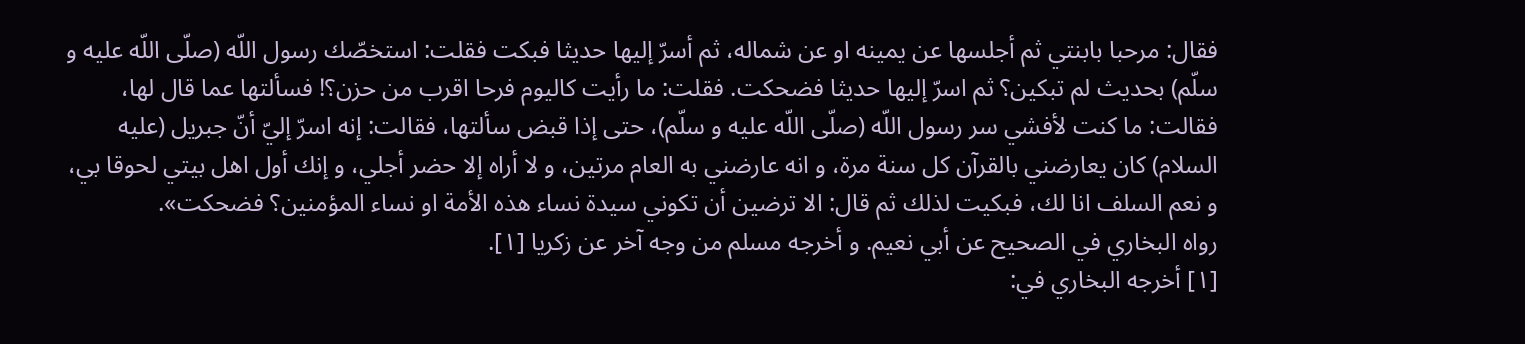فقال: مرحبا بابنتي ثم أجلسها عن يمينه او عن شماله، ثم أسرّ إليها حديثا فبكت فقلت: استخصّك رسول اللّه (صلّى اللّه عليه و سلّم) بحديث لم تبكين؟ ثم اسرّ إليها حديثا فضحكت. فقلت: ما رأيت كاليوم فرحا اقرب من حزن؟! فسألتها عما قال لها، فقالت: ما كنت لأفشي سر رسول اللّه (صلّى اللّه عليه و سلّم)، حتى إذا قبض سألتها، فقالت: إنه اسرّ إليّ أنّ جبريل (عليه السلام) كان يعارضني بالقرآن كل سنة مرة، و انه عارضني به العام مرتين، و لا أراه إلا حضر أجلي، و إنك أول اهل بيتي لحوقا بي، و نعم السلف انا لك، فبكيت لذلك ثم قال: الا ترضين أن تكوني سيدة نساء هذه الأمة او نساء المؤمنين؟ فضحكت».
رواه البخاري في الصحيح عن أبي نعيم. و أخرجه مسلم من وجه آخر عن زكريا [١].
[١] أخرجه البخاري في: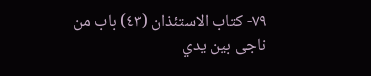٧٩- كتاب الاستئذان (٤٣) باب من ناجى بين يدي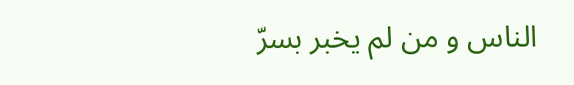الناس و من لم يخبر بسرّ